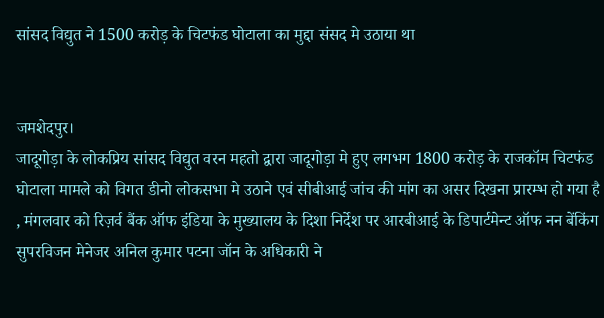सांसद विद्युत ने 1500 करोड़ के चिटफंड घोटाला का मुद्दा संसद मे उठाया था


जमशेदपुर।
जादूगोड़ा के लोकप्रिय सांसद विद्युत वरन महतो द्वारा जादूगोड़ा मे हुए लगभग 1800 करोड़ के राजकॉम चिटफंड घोटाला मामले को विगत डीनो लोकसभा मे उठाने एवं सीबीआई जांच की मांग का असर दिखना प्रारम्भ हो गया है , मंगलवार को रिज़र्व बैंक ऑफ इंडिया के मुख्यालय के दिशा निर्देश पर आरबीआई के डिपार्टमेन्ट ऑफ नन बेंकिंग सुपरविजन मेनेजर अनिल कुमार पटना जॉन के अधिकारी ने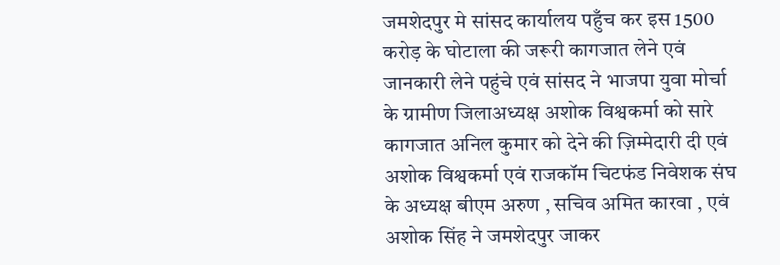जमशेदपुर मे सांसद कार्यालय पहुँच कर इस 1500 करोड़ के घोटाला की जरूरी कागजात लेने एवं जानकारी लेने पहुंचे एवं सांसद ने भाजपा युवा मोर्चा के ग्रामीण जिलाअध्यक्ष अशोक विश्वकर्मा को सारे कागजात अनिल कुमार को देने की ज़िम्मेदारी दी एवं अशोक विश्वकर्मा एवं राजकॉम चिटफंड निवेशक संघ के अध्यक्ष बीएम अरुण , सचिव अमित कारवा , एवं अशोक सिंह ने जमशेदपुर जाकर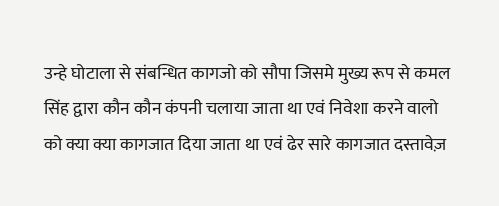उन्हे घोटाला से संबन्धित कागजो को सौपा जिसमे मुख्य रूप से कमल सिंह द्वारा कौन कौन कंपनी चलाया जाता था एवं निवेशा करने वालो को क्या क्या कागजात दिया जाता था एवं ढेर सारे कागजात दस्तावेज़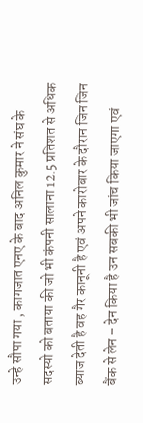उन्हे सौपा गया , कागजात एनए के बाद अनिल कुमार ने संघ के सदस्यो को बताया की जो भी कंपनी सालाना 12.5 प्रतिशत से अधिक ब्याज देती है वह गैर कानूनी है एवं अपने कारोबार के दौरान जिन जिन बैंक से लेन – देन किया है उन सबकी भी जांच किया जाएगा एवं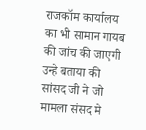राजकॉम कार्यालय का भी सामान गायब की जांच की जाएगी उन्हे बताया की सांसद जी ने जो मामला संसद मे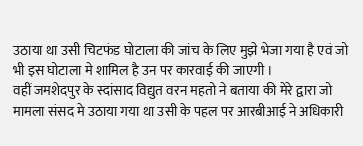उठाया था उसी चिटफंड घोटाला की जांच के लिए मुझे भेजा गया है एवं जो भी इस घोटाला मे शामिल है उन पर कारवाई की जाएगी ।
वहीं जमशेदपुर के स्दांसाद विद्युत वरन महतो ने बताया की मेरे द्वारा जो मामला संसद मे उठाया गया था उसी के पहल पर आरबीआई ने अधिकारी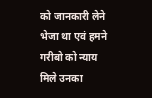को जानकारी लेने भेजा था एवं हमने गरीबो को न्याय मिले उनका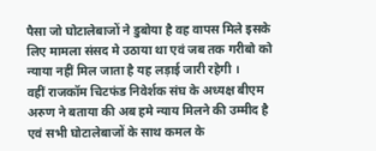पैसा जो घोटालेबाजों ने डुबोया है वह वापस मिले इसके लिए मामला संसद मे उठाया था एवं जब तक गरीबो को न्याया नहीं मिल जाता है यह लड़ाई जारी रहेगी ।
वहीं राजकॉम चिटफंड निवेर्शक संघ के अध्यक्ष बीएम अरुण ने बताया की अब हमे न्याय मिलने की उम्मीद है एवं सभी घोटालेबाजों के साथ कमल के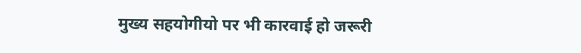मुख्य सहयोगीयो पर भी कारवाई हो जरूरी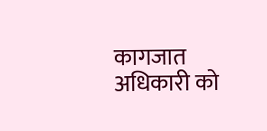कागजात अधिकारी को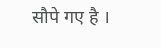सौपे गए है ।